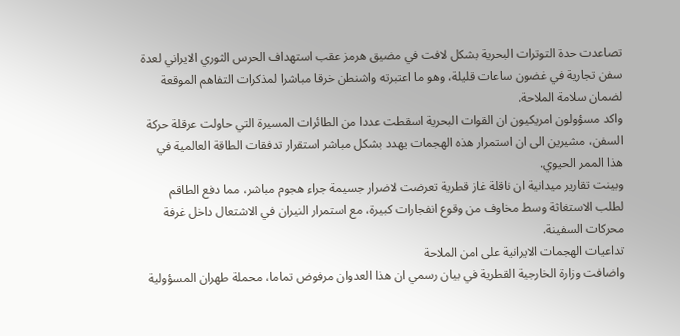تصاعدت حدة التوترات البحرية بشكل لافت في مضيق هرمز عقب استهداف الحرس الثوري الايراني لعدة سفن تجارية في غضون ساعات قليلة، وهو ما اعتبرته واشنطن خرقا مباشرا لمذكرات التفاهم الموقعة لضمان سلامة الملاحة.
واكد مسؤولون امريكيون ان القوات البحرية اسقطت عددا من الطائرات المسيرة التي حاولت عرقلة حركة السفن، مشيرين الى ان استمرار هذه الهجمات يهدد بشكل مباشر استقرار تدفقات الطاقة العالمية في هذا الممر الحيوي.
وبينت تقارير ميدانية ان ناقلة غاز قطرية تعرضت لاضرار جسيمة جراء هجوم مباشر، مما دفع الطاقم لطلب الاستغاثة وسط مخاوف من وقوع انفجارات كبيرة، مع استمرار النيران في الاشتعال داخل غرفة محركات السفينة.
تداعيات الهجمات الايرانية على امن الملاحة
واضافت وزارة الخارجية القطرية في بيان رسمي ان هذا العدوان مرفوض تماما، محملة طهران المسؤولية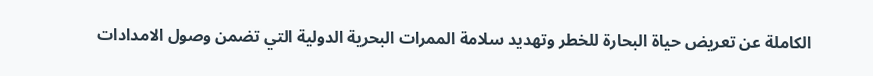الكاملة عن تعريض حياة البحارة للخطر وتهديد سلامة الممرات البحرية الدولية التي تضمن وصول الامدادات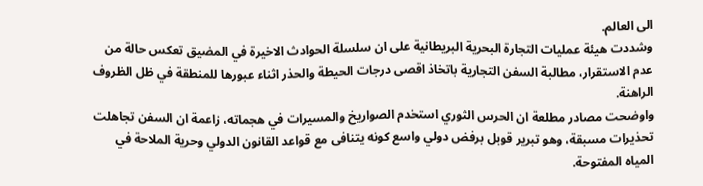الى العالم.
وشددت هيئة عمليات التجارة البحرية البريطانية على ان سلسلة الحوادث الاخيرة في المضيق تعكس حالة من عدم الاستقرار، مطالبة السفن التجارية باتخاذ اقصى درجات الحيطة والحذر اثناء عبورها للمنطقة في ظل الظروف الراهنة.
واوضحت مصادر مطلعة ان الحرس الثوري استخدم الصواريخ والمسيرات في هجماته، زاعمة ان السفن تجاهلت تحذيرات مسبقة، وهو تبرير قوبل برفض دولي واسع كونه يتنافى مع قواعد القانون الدولي وحرية الملاحة في المياه المفتوحة.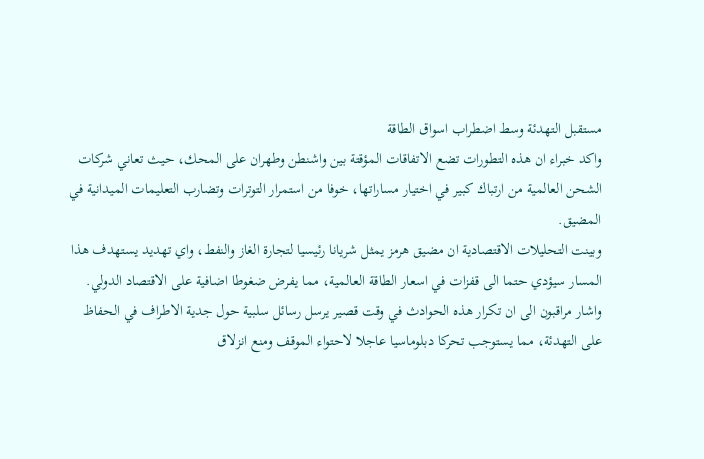مستقبل التهدئة وسط اضطراب اسواق الطاقة
واكد خبراء ان هذه التطورات تضع الاتفاقات المؤقتة بين واشنطن وطهران على المحك، حيث تعاني شركات الشحن العالمية من ارتباك كبير في اختيار مساراتها، خوفا من استمرار التوترات وتضارب التعليمات الميدانية في المضيق.
وبينت التحليلات الاقتصادية ان مضيق هرمز يمثل شريانا رئيسيا لتجارة الغاز والنفط، واي تهديد يستهدف هذا المسار سيؤدي حتما الى قفزات في اسعار الطاقة العالمية، مما يفرض ضغوطا اضافية على الاقتصاد الدولي.
واشار مراقبون الى ان تكرار هذه الحوادث في وقت قصير يرسل رسائل سلبية حول جدية الاطراف في الحفاظ على التهدئة، مما يستوجب تحركا دبلوماسيا عاجلا لاحتواء الموقف ومنع انزلاق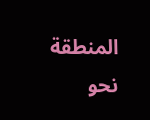المنطقة نحو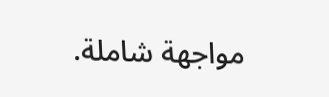مواجهة شاملة.